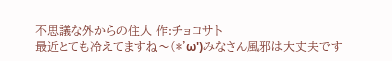不思議な外からの住人 作:チョコサト
最近とても冷えてますね〜(*'ω')みなさん風邪は大丈夫です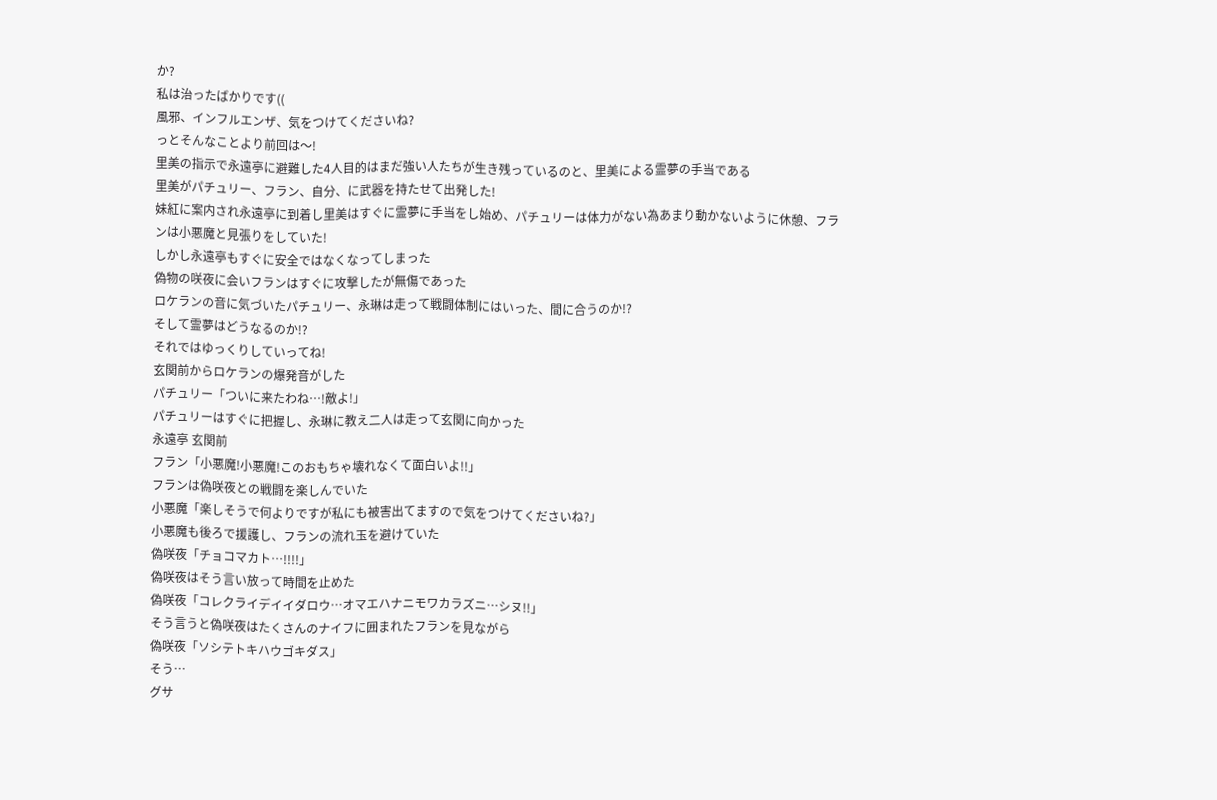か?
私は治ったばかりです((
風邪、インフルエンザ、気をつけてくださいね?
っとそんなことより前回は〜!
里美の指示で永遠亭に避難した4人目的はまだ強い人たちが生き残っているのと、里美による霊夢の手当である
里美がパチュリー、フラン、自分、に武器を持たせて出発した!
妹紅に案内され永遠亭に到着し里美はすぐに霊夢に手当をし始め、パチュリーは体力がない為あまり動かないように休憩、フランは小悪魔と見張りをしていた!
しかし永遠亭もすぐに安全ではなくなってしまった
偽物の咲夜に会いフランはすぐに攻撃したが無傷であった
ロケランの音に気づいたパチュリー、永琳は走って戦闘体制にはいった、間に合うのか!?
そして霊夢はどうなるのか!?
それではゆっくりしていってね!
玄関前からロケランの爆発音がした
パチュリー「ついに来たわね…!敵よ!」
パチュリーはすぐに把握し、永琳に教え二人は走って玄関に向かった
永遠亭 玄関前
フラン「小悪魔!小悪魔!このおもちゃ壊れなくて面白いよ!!」
フランは偽咲夜との戦闘を楽しんでいた
小悪魔「楽しそうで何よりですが私にも被害出てますので気をつけてくださいね?」
小悪魔も後ろで援護し、フランの流れ玉を避けていた
偽咲夜「チョコマカト…!!!!」
偽咲夜はそう言い放って時間を止めた
偽咲夜「コレクライデイイダロウ…オマエハナニモワカラズニ…シヌ!!」
そう言うと偽咲夜はたくさんのナイフに囲まれたフランを見ながら
偽咲夜「ソシテトキハウゴキダス」
そう…
グサ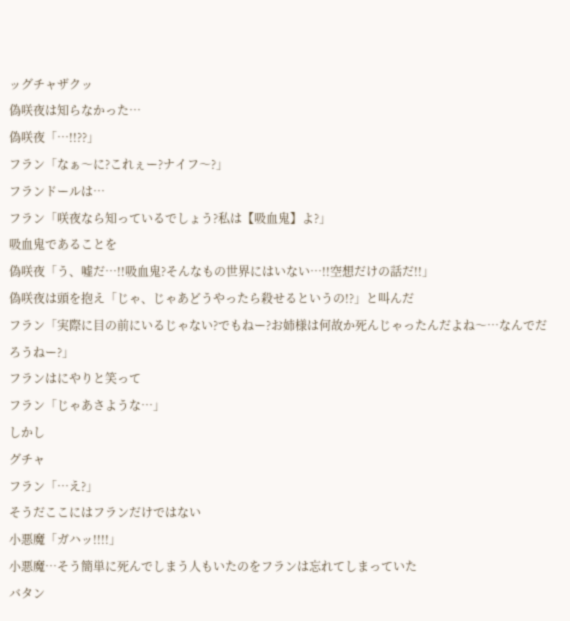ッグチャザクッ
偽咲夜は知らなかった…
偽咲夜「…!!??」
フラン「なぁ〜に?これぇー?ナイフ〜?」
フランドールは…
フラン「咲夜なら知っているでしょう?私は【吸血鬼】よ?」
吸血鬼であることを
偽咲夜「う、嘘だ…!!吸血鬼?そんなもの世界にはいない…!!空想だけの話だ!!」
偽咲夜は頭を抱え「じゃ、じゃあどうやったら殺せるというの!?」と叫んだ
フラン「実際に目の前にいるじゃない?でもねー?お姉様は何故か死んじゃったんだよね〜…なんでだろうねー?」
フランはにやりと笑って
フラン「じゃあさような…」
しかし
グチャ
フラン「…え?」
そうだここにはフランだけではない
小悪魔「ガハッ!!!!」
小悪魔…そう簡単に死んでしまう人もいたのをフランは忘れてしまっていた
バタン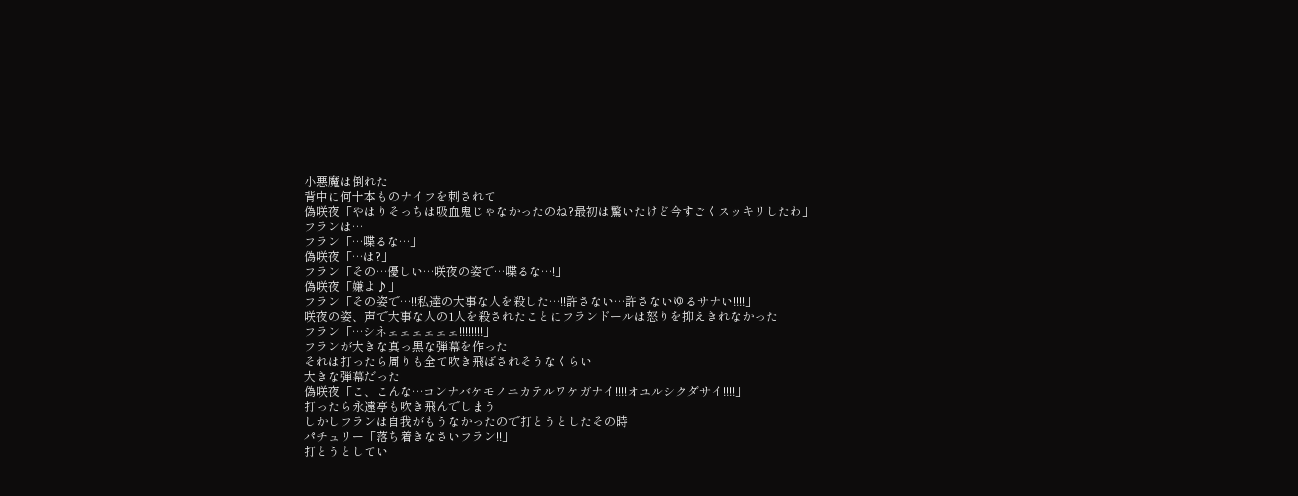小悪魔は倒れた
背中に何十本ものナイフを刺されて
偽咲夜「やはりそっちは吸血鬼じゃなかったのね?最初は驚いたけど今すごくスッキリしたわ」
フランは…
フラン「…喋るな…」
偽咲夜「…は?」
フラン「その…優しい…咲夜の姿で…喋るな…!」
偽咲夜「嫌よ♪」
フラン「その姿で…!!私達の大事な人を殺した…!!許さない…許さないゆるサナい!!!!」
咲夜の姿、声で大事な人の1人を殺されたことにフランドールは怒りを抑えきれなかった
フラン「…シネェェェェェェ!!!!!!!!」
フランが大きな真っ黒な弾幕を作った
それは打ったら周りも全て吹き飛ばされそうなくらい
大きな弾幕だった
偽咲夜「こ、こんな…コンナバケモノニカテルワケガナイ!!!!オユルシクダサイ!!!!」
打ったら永遠亭も吹き飛んでしまう
しかしフランは自我がもうなかったので打とうとしたその時
パチュリー「落ち着きなさいフラン!!」
打とうとしてい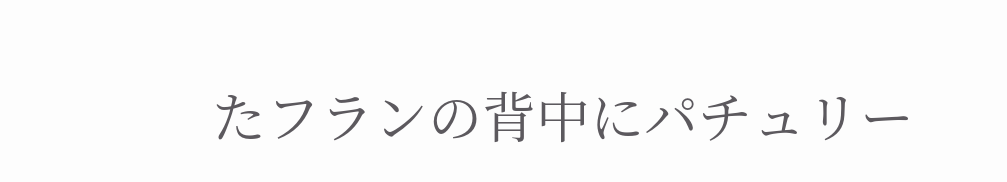たフランの背中にパチュリー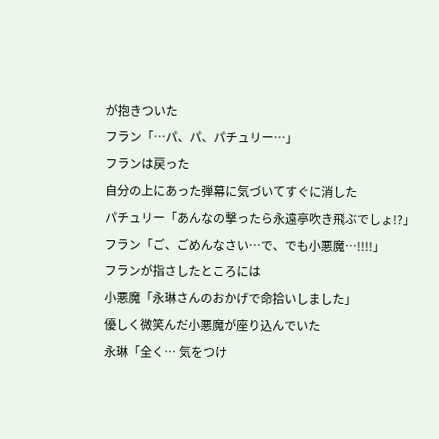が抱きついた
フラン「…パ、パ、パチュリー…」
フランは戻った
自分の上にあった弾幕に気づいてすぐに消した
パチュリー「あんなの撃ったら永遠亭吹き飛ぶでしょ!?」
フラン「ご、ごめんなさい…で、でも小悪魔…!!!!」
フランが指さしたところには
小悪魔「永琳さんのおかげで命拾いしました」
優しく微笑んだ小悪魔が座り込んでいた
永琳「全く… 気をつけ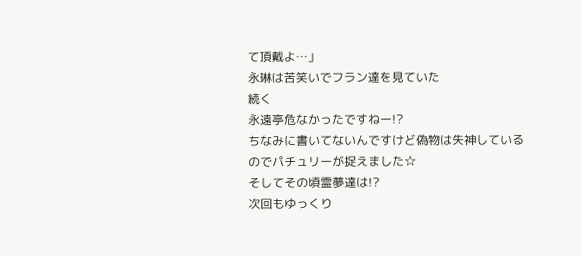て頂戴よ…」
永琳は苦笑いでフラン達を見ていた
続く
永遠亭危なかったですねー!?
ちなみに書いてないんですけど偽物は失神しているのでパチュリーが捉えました☆
そしてその頃霊夢達は!?
次回もゆっくり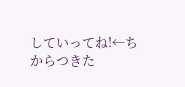していってね!←ちからつきた